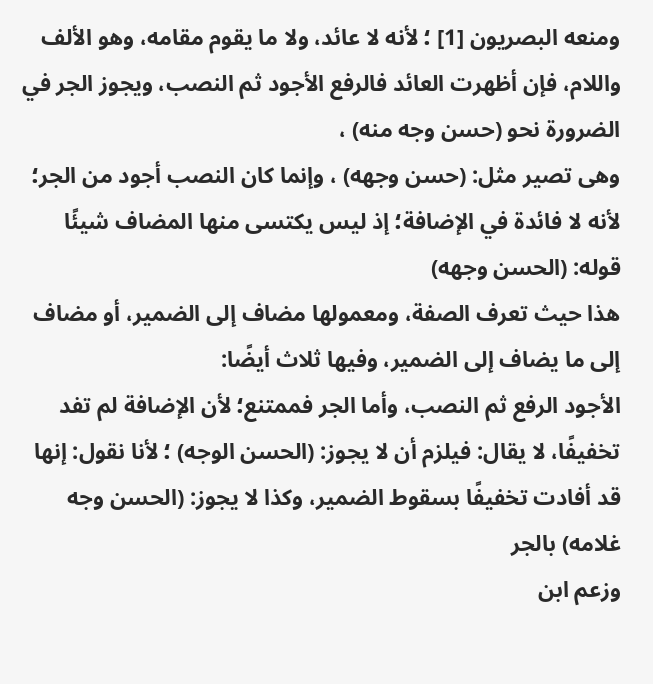ومنعه البصريون [1] ؛ لأنه لا عائد، ولا ما يقوم مقامه، وهو الألف واللام، فإن أظهرت العائد فالرفع الأجود ثم النصب، ويجوز الجر في الضرورة نحو (حسن وجه منه) ،
وهى تصير مثل: (حسن وجهه) ، وإنما كان النصب أجود من الجر؛ لأنه لا فائدة في الإضافة؛ إذ ليس يكتسى منها المضاف شيئًا
قوله: (الحسن وجهه)
هذا حيث تعرف الصفة، ومعمولها مضاف إلى الضمير، أو مضاف إلى ما يضاف إلى الضمير، وفيها ثلاث أيضًا:
الأجود الرفع ثم النصب، وأما الجر فممتنع؛ لأن الإضافة لم تفد تخفيفًا، لا يقال: فيلزم أن لا يجوز: (الحسن الوجه) ؛ لأنا نقول: إنها قد أفادت تخفيفًا بسقوط الضمير، وكذا لا يجوز: (الحسن وجه غلامه) بالجر
وزعم ابن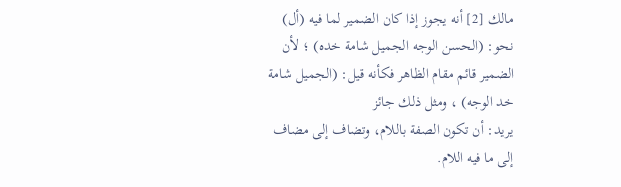مالك [2] أنه يجوز إذا كان الضمير لما فيه (أل) نحو: (الحسن الوجه الجميل شامة خده) ؛ لأن الضمير قائم مقام الظاهر فكأنه قيل: (الجميل شامة خد الوجه) ، ومثل ذلك جائز
يريد: أن تكون الصفة باللام، وتضاف إلى مضاف إلى ما فيه اللام.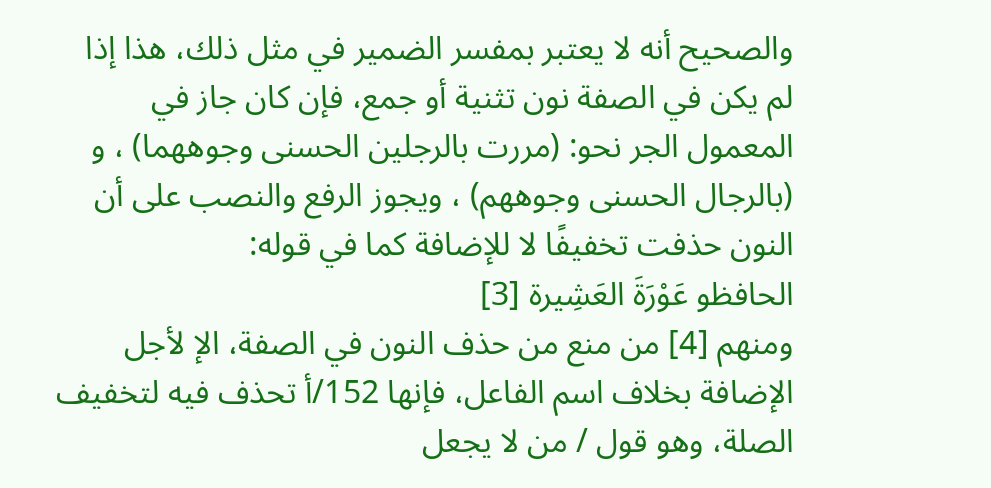والصحيح أنه لا يعتبر بمفسر الضمير في مثل ذلك، هذا إذا لم يكن في الصفة نون تثنية أو جمع، فإن كان جاز في المعمول الجر نحو: (مررت بالرجلين الحسنى وجوههما) ، و (بالرجال الحسنى وجوههم) ، ويجوز الرفع والنصب على أن النون حذفت تخفيفًا لا للإضافة كما في قوله:
الحافظو عَوْرَةَ العَشِيرة [3]
ومنهم [4] من منع من حذف النون في الصفة، الإ لأجل الإضافة بخلاف اسم الفاعل، فإنها 152/أ تحذف فيه لتخفيف الصلة، وهو قول / من لا يجعل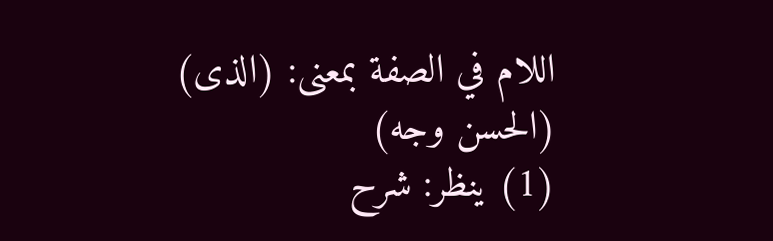اللام في الصفة بمعنى: (الذى)
(الحسن وجه)
(1) ينظر: شرح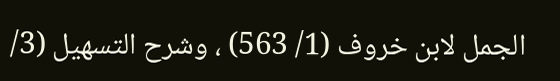الجمل لابن خروف (1/ 563) ، وشرح التسهيل (3/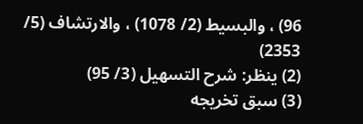96) ، والبسيط (2/ 1078) ، والارتشاف (5/ 2353)
(2) ينظر: شرح التسهيل (3/ 95)
(3) سبق تخريجه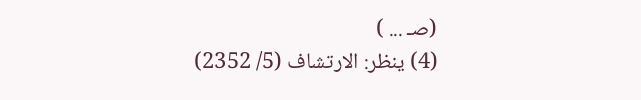(صـ ... )
(4) ينظر: الارتشاف (5/ 2352)